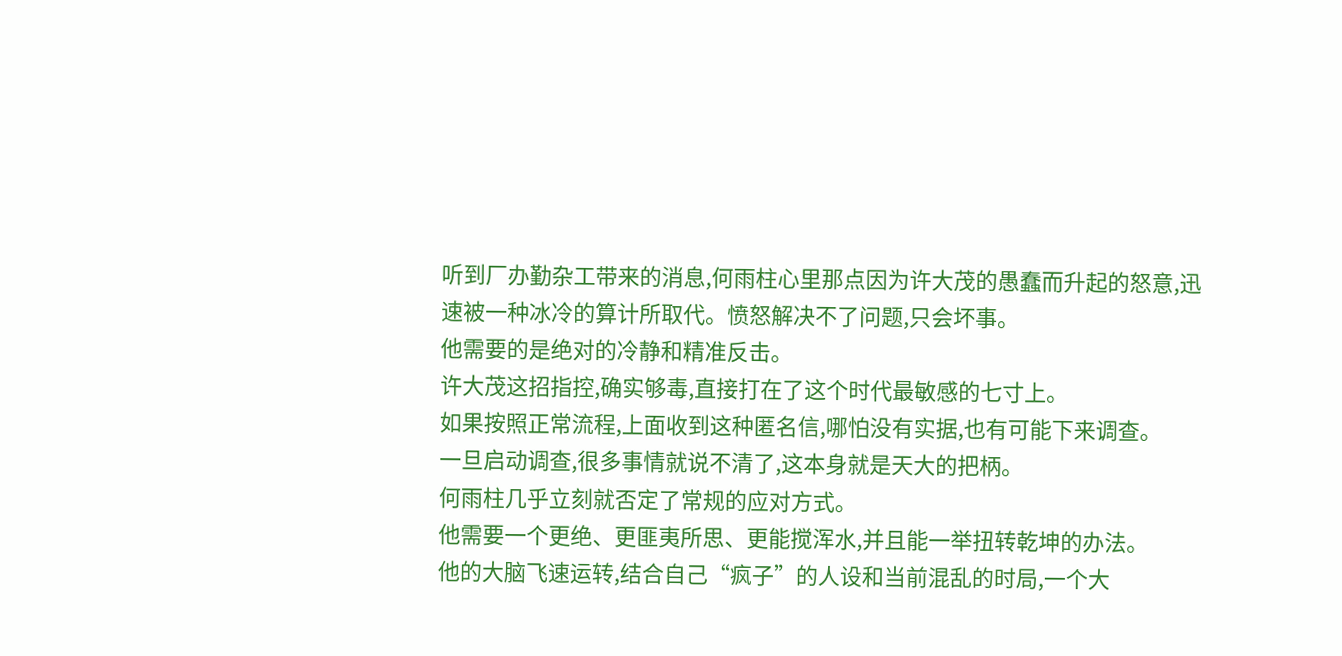听到厂办勤杂工带来的消息,何雨柱心里那点因为许大茂的愚蠢而升起的怒意,迅速被一种冰冷的算计所取代。愤怒解决不了问题,只会坏事。
他需要的是绝对的冷静和精准反击。
许大茂这招指控,确实够毒,直接打在了这个时代最敏感的七寸上。
如果按照正常流程,上面收到这种匿名信,哪怕没有实据,也有可能下来调查。
一旦启动调查,很多事情就说不清了,这本身就是天大的把柄。
何雨柱几乎立刻就否定了常规的应对方式。
他需要一个更绝、更匪夷所思、更能搅浑水,并且能一举扭转乾坤的办法。
他的大脑飞速运转,结合自己“疯子”的人设和当前混乱的时局,一个大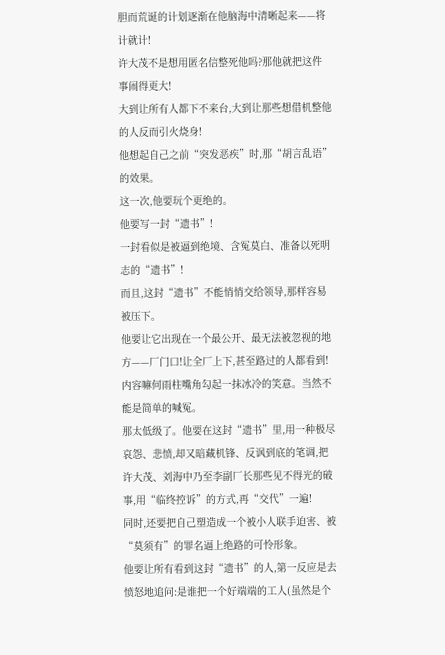胆而荒诞的计划逐渐在他脑海中清晰起来——将计就计!
许大茂不是想用匿名信整死他吗?那他就把这件事闹得更大!
大到让所有人都下不来台,大到让那些想借机整他的人反而引火烧身!
他想起自己之前“突发恶疾”时,那“胡言乱语”的效果。
这一次,他要玩个更绝的。
他要写一封“遗书”!
一封看似是被逼到绝境、含冤莫白、准备以死明志的“遗书”!
而且,这封“遗书”不能悄悄交给领导,那样容易被压下。
他要让它出现在一个最公开、最无法被忽视的地方——厂门口!让全厂上下,甚至路过的人都看到!
内容嘛何雨柱嘴角勾起一抹冰冷的笑意。当然不能是简单的喊冤。
那太低级了。他要在这封“遗书”里,用一种极尽哀怨、悲愤,却又暗藏机锋、反讽到底的笔调,把许大茂、刘海中乃至李副厂长那些见不得光的破事,用“临终控诉”的方式,再“交代”一遍!
同时,还要把自己塑造成一个被小人联手迫害、被“莫须有”的罪名逼上绝路的可怜形象。
他要让所有看到这封“遗书”的人,第一反应是去愤怒地追问:是谁把一个好端端的工人(虽然是个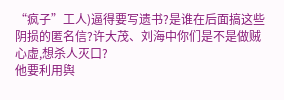“疯子”工人)逼得要写遗书?是谁在后面搞这些阴损的匿名信?许大茂、刘海中你们是不是做贼心虚,想杀人灭口?
他要利用舆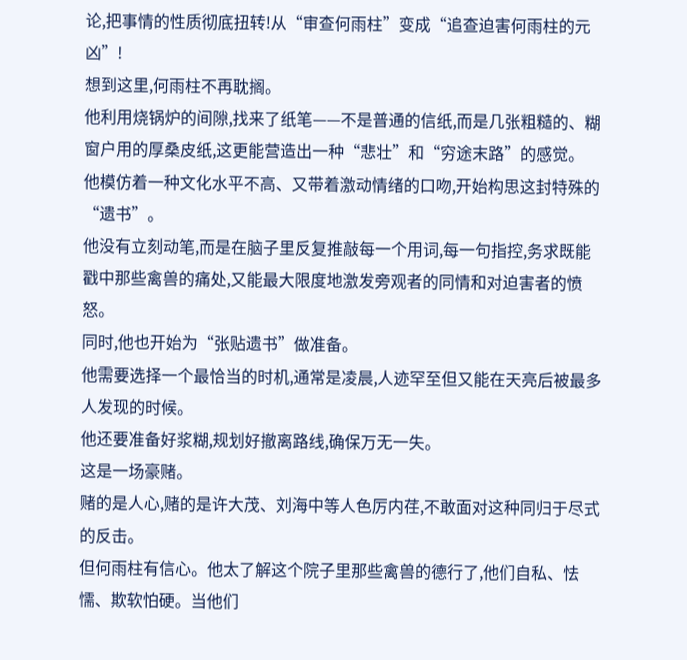论,把事情的性质彻底扭转!从“审查何雨柱”变成“追查迫害何雨柱的元凶”!
想到这里,何雨柱不再耽搁。
他利用烧锅炉的间隙,找来了纸笔——不是普通的信纸,而是几张粗糙的、糊窗户用的厚桑皮纸,这更能营造出一种“悲壮”和“穷途末路”的感觉。
他模仿着一种文化水平不高、又带着激动情绪的口吻,开始构思这封特殊的“遗书”。
他没有立刻动笔,而是在脑子里反复推敲每一个用词,每一句指控,务求既能戳中那些禽兽的痛处,又能最大限度地激发旁观者的同情和对迫害者的愤怒。
同时,他也开始为“张贴遗书”做准备。
他需要选择一个最恰当的时机,通常是凌晨,人迹罕至但又能在天亮后被最多人发现的时候。
他还要准备好浆糊,规划好撤离路线,确保万无一失。
这是一场豪赌。
赌的是人心,赌的是许大茂、刘海中等人色厉内荏,不敢面对这种同归于尽式的反击。
但何雨柱有信心。他太了解这个院子里那些禽兽的德行了,他们自私、怯懦、欺软怕硬。当他们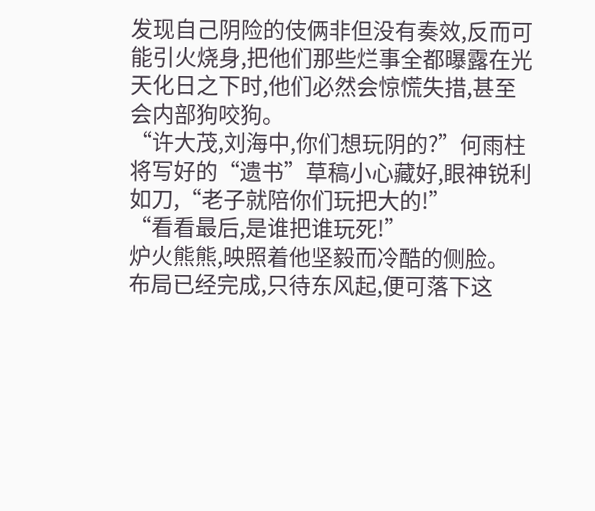发现自己阴险的伎俩非但没有奏效,反而可能引火烧身,把他们那些烂事全都曝露在光天化日之下时,他们必然会惊慌失措,甚至会内部狗咬狗。
“许大茂,刘海中,你们想玩阴的?”何雨柱将写好的“遗书”草稿小心藏好,眼神锐利如刀,“老子就陪你们玩把大的!”
“看看最后,是谁把谁玩死!”
炉火熊熊,映照着他坚毅而冷酷的侧脸。
布局已经完成,只待东风起,便可落下这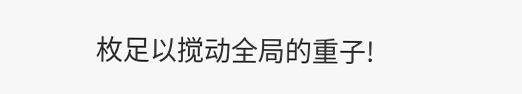枚足以搅动全局的重子!